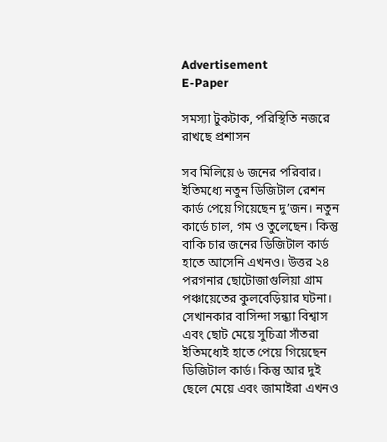Advertisement
E-Paper

সমস্যা টুকটাক, পরিস্থিতি নজরে রাখছে প্রশাসন

সব মিলিয়ে ৬ জনের পরিবার। ইতিমধ্যে নতুন ডিজিটাল রেশন কার্ড পেয়ে গিয়েছেন দু’জন। নতুন কার্ডে চাল, গম ও তুলেছেন। কিন্তু বাকি চার জনের ডিজিটাল কার্ড হাতে আসেনি এখনও। উত্তর ২৪ পরগনার ছোটোজাগুলিয়া গ্রাম পঞ্চায়েতের কুলবেড়িয়ার ঘটনা। সেখানকার বাসিন্দা সন্ধ্যা বিশ্বাস এবং ছোট মেয়ে সুচিত্রা সাঁতরা ইতিমধ্যেই হাতে পেয়ে গিয়েছেন ডিজিটাল কার্ড। কিন্তু আর দুই ছেলে মেয়ে এবং জামাইরা এখনও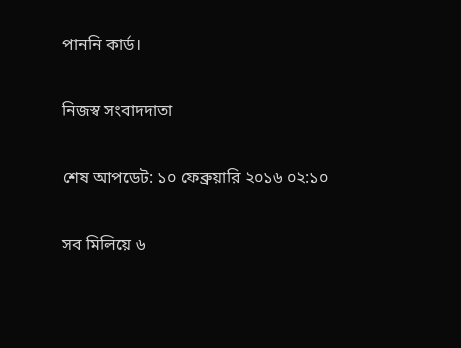পাননি কার্ড।

নিজস্ব সংবাদদাতা

শেষ আপডেট: ১০ ফেব্রুয়ারি ২০১৬ ০২:১০

সব মিলিয়ে ৬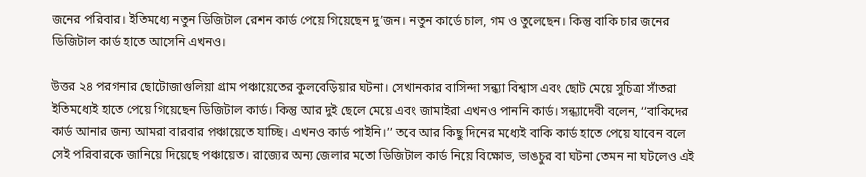জনের পরিবার। ইতিমধ্যে নতুন ডিজিটাল রেশন কার্ড পেয়ে গিয়েছেন দু’জন। নতুন কার্ডে চাল, গম ও তুলেছেন। কিন্তু বাকি চার জনের ডিজিটাল কার্ড হাতে আসেনি এখনও।

উত্তর ২৪ পরগনার ছোটোজাগুলিয়া গ্রাম পঞ্চায়েতের কুলবেড়িয়ার ঘটনা। সেখানকার বাসিন্দা সন্ধ্যা বিশ্বাস এবং ছোট মেয়ে সুচিত্রা সাঁতরা ইতিমধ্যেই হাতে পেয়ে গিয়েছেন ডিজিটাল কার্ড। কিন্তু আর দুই ছেলে মেয়ে এবং জামাইরা এখনও পাননি কার্ড। সন্ধ্যাদেবী বলেন, ‘‘বাকিদের কার্ড আনার জন্য আমরা বারবার প়ঞ্চায়েতে যাচ্ছি। এখনও কার্ড পাইনি।’’ তবে আর কিছু দিনের মধ্যেই বাকি কার্ড হাতে পেয়ে যাবেন বলে সেই পরিবারকে জানিয়ে দিয়েছে পঞ্চায়েত। রাজ্যের অন্য জেলার মতো ডিজিটাল কার্ড নিয়ে বিক্ষোভ, ভাঙচুর বা ঘটনা তেমন না ঘটলেও এই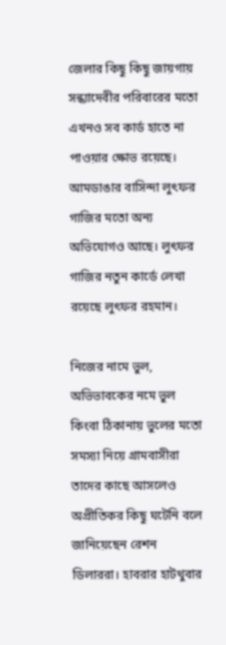জেলার কিছু কিছু জায়গায় সন্ধ্যাদেবীর পরিবারের মতো এখনও সব কার্ড হাতে না পাওয়ার ক্ষোভ রয়েছে। আমডাঙার বাসিন্দা লুৎফর গাজির মতো অন্য অভিযোগও আছে। লুৎফর গাজির নতুন কার্ডে লেখা রয়েছে লুৎফর রহমান।

নিজের নামে ভুল, অভিভাবকের নমে ভুল কিংবা ঠিকানায় ভুলের মতো সমস্যা নিয়ে গ্রামবাসীরা তাদের কাছে আসলেও অপ্রীতিকর কিছু ঘটেনি বলে জানিয়েছেন রেশন ডিলাররা। হাবরার হাটথুবার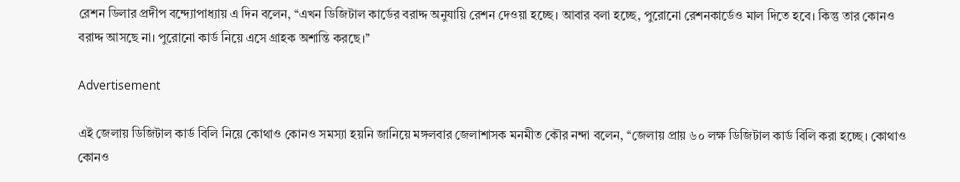রেশন ডিলার প্রদীপ বন্দ্যোপাধ্যায় এ দিন বলেন, ‘‘এখন ডিজিটাল কার্ডের বরাদ্দ অনুযায়ি রেশন দেওয়া হচ্ছে। আবার বলা হচ্ছে, পুরোনো রেশনকার্ডেও মাল দিতে হবে। কিন্তু তার কোনও বরাদ্দ আসছে না। পুরোনো কার্ড নিয়ে এসে গ্রাহক অশান্তি করছে।’’

Advertisement

এই জেলায় ডিজিটাল কার্ড বিলি নিয়ে কোথাও কোনও সমস্যা হয়নি জানিয়ে মঙ্গলবার জেলাশাসক মনমীত কৌর নন্দা বলেন, ‘‘জেলায় প্রায় ৬০ লক্ষ ডিজিটাল কার্ড বিলি করা হচ্ছে। কোথাও কোনও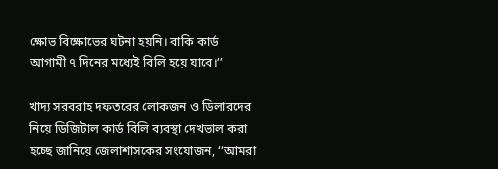ক্ষোভ বিক্ষোভের ঘটনা হয়নি। বাকি কার্ড আগামী ৭ দিনের মধ্যেই বিলি হয়ে যাবে।’’

খাদ্য সরবরাহ দফতরের লোকজন ও ডিলারদের নিয়ে ডিজিটাল কার্ড বিলি ব্যবস্থা দেখভাল করা হচ্ছে জানিয়ে জেলাশাসকের সংযোজন, ‘‘আমরা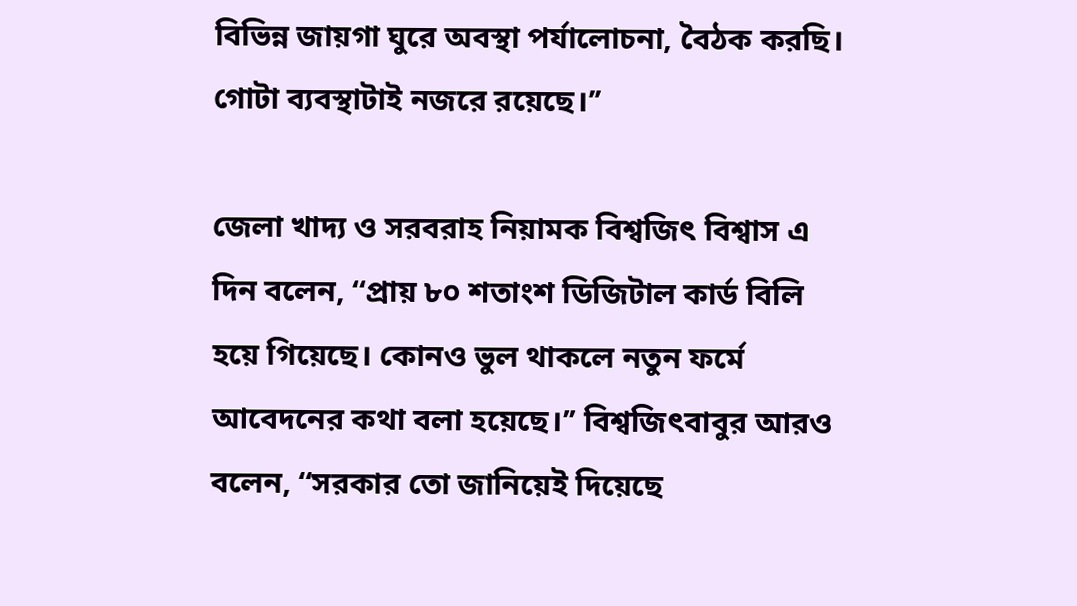বিভিন্ন জায়গা ঘুরে অবস্থা পর্যালোচনা, বৈঠক করছি। গোটা ব্যবস্থাটাই নজরে রয়েছে।’’

জেলা খাদ্য ও সরবরাহ নিয়ামক বিশ্বজিৎ বিশ্বাস এ দিন বলেন, ‘‘প্রায় ৮০ শতাংশ ডিজিটাল কার্ড বিলি হয়ে গিয়েছে। কোনও ভুল থাকলে নতুন ফর্মে আবেদনের কথা বলা হয়েছে।’’ বিশ্বজিৎবাবুর আরও বলেন, ‘‘সরকার তো জানিয়েই দিয়েছে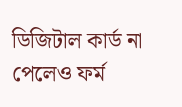ডিজিটাল কার্ড না পেলেও ফর্ম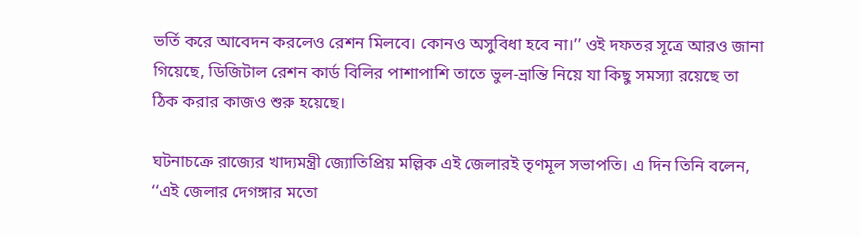ভর্তি করে আবেদন করলেও রেশন মিলবে। কোনও অসুবিধা হবে না।’’ ওই দফতর সূত্রে আরও জানা গিয়েছে, ডিজিটাল রেশন কার্ড বিলির পাশাপাশি তাতে ভুল-ভ্রান্তি নিয়ে যা কিছু সমস্যা রয়েছে তা ঠিক করার কাজও শুরু হয়েছে।

ঘটনাচক্রে রাজ্যের খাদ্যমন্ত্রী জ্যোতিপ্রিয় মল্লিক এই জেলারই তৃণমূল সভাপতি। এ দিন তিনি বলেন, ‘‘এই জেলার দেগঙ্গার মতো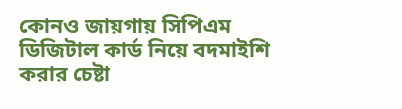কোনও জায়গায় সিপিএম ডিজিটাল কার্ড নিয়ে বদমাইশি করার চেষ্টা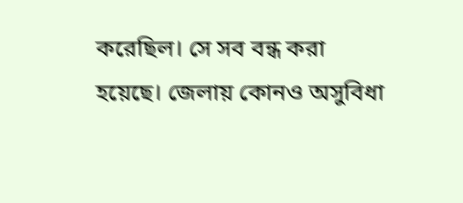করেছিল। সে সব বন্ধ করা হয়েছে। জেলায় কোনও অসুবিধা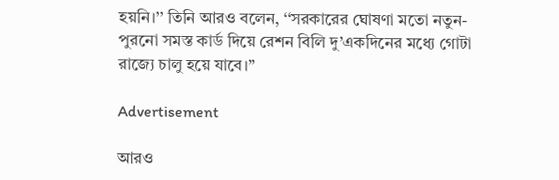হয়নি।’’ তিনি আরও বলেন, ‘‘সরকারের ঘোষণা মতো নতুন-পুরনো সমস্ত কার্ড দিয়ে রেশন বিলি দু’একদিনের মধ্যে গোটা রাজ্যে চালু হয়ে যাবে।’’

Advertisement

আরও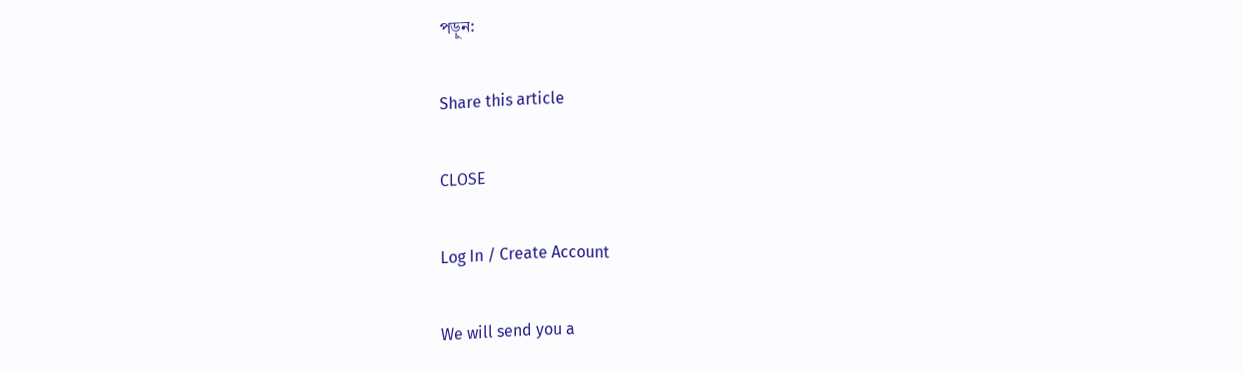পড়ুন:

Share this article

CLOSE

Log In / Create Account

We will send you a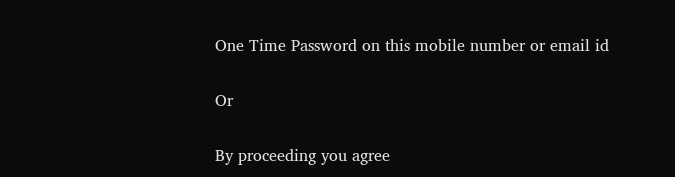One Time Password on this mobile number or email id

Or

By proceeding you agree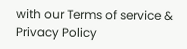with our Terms of service & Privacy Policy